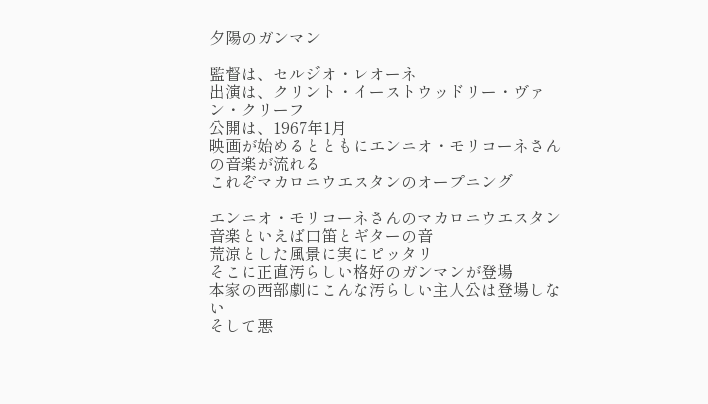夕陽のガンマン

監督は、セルジオ・レオーネ
出演は、クリント・イーストウッドリー・ヴァン・クリーフ
公開は、1967年1月
映画が始めるとともにエンニオ・モリコーネさんの音楽が流れる
これぞマカロニウエスタンのオープニング

エンニオ・モリコーネさんのマカロニウエスタン音楽といえば口笛とギターの音
荒涼とした風景に実にピッタリ
そこに正直汚らしい格好のガンマンが登場
本家の西部劇にこんな汚らしい主人公は登場しない
そして悪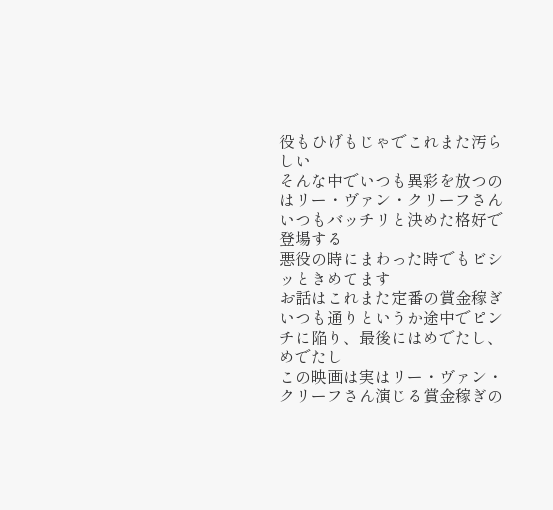役もひげもじゃでこれまた汚らしい
そんな中でいつも異彩を放つのはリー・ヴァン・クリーフさん
いつもバッチリと決めた格好で登場する
悪役の時にまわった時でもビシッときめてます
お話はこれまた定番の賞金稼ぎ
いつも通りというか途中でピンチに陥り、最後にはめでたし、めでたし
この映画は実はリー・ヴァン・クリーフさん演じる賞金稼ぎの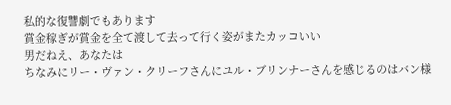私的な復讐劇でもあります
賞金稼ぎが賞金を全て渡して去って行く姿がまたカッコいい
男だねえ、あなたは
ちなみにリー・ヴァン・クリーフさんにユル・ブリンナーさんを感じるのはバン様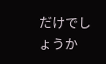だけでしょうか